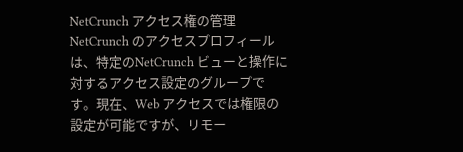NetCrunch アクセス権の管理
NetCrunch のアクセスプロフィールは、特定のNetCrunch ビューと操作に対するアクセス設定のグループです。現在、Web アクセスでは権限の設定が可能ですが、リモー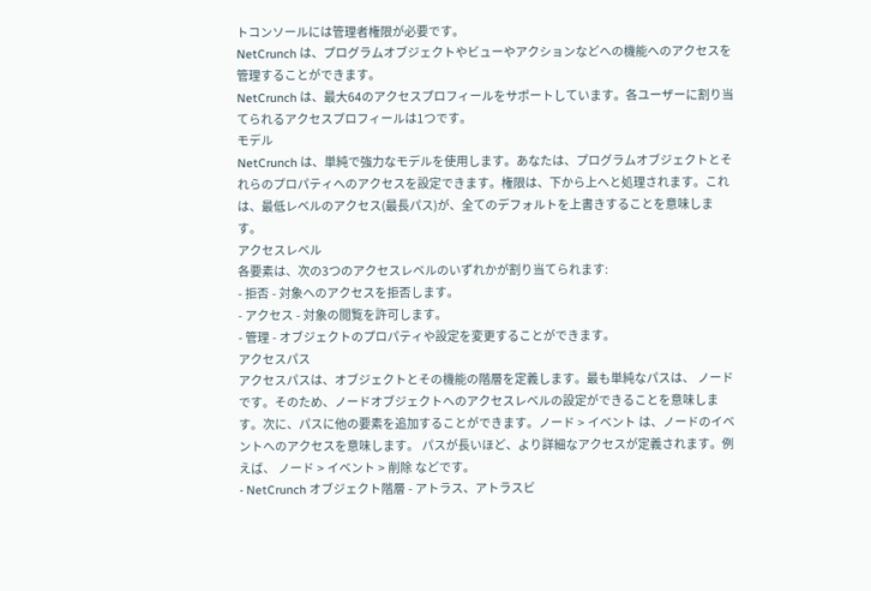トコンソールには管理者権限が必要です。
NetCrunch は、プログラムオブジェクトやビューやアクションなどへの機能へのアクセスを管理することができます。
NetCrunch は、最大64のアクセスプロフィールをサポートしています。各ユーザーに割り当てられるアクセスプロフィールは1つです。
モデル
NetCrunch は、単純で強力なモデルを使用します。あなたは、プログラムオブジェクトとそれらのプロパティへのアクセスを設定できます。権限は、下から上へと処理されます。これは、最低レベルのアクセス(最長パス)が、全てのデフォルトを上書きすることを意味します。
アクセスレベル
各要素は、次の3つのアクセスレベルのいずれかが割り当てられます:
- 拒否 - 対象へのアクセスを拒否します。
- アクセス - 対象の閲覧を許可します。
- 管理 - オブジェクトのプロパティや設定を変更することができます。
アクセスパス
アクセスパスは、オブジェクトとその機能の階層を定義します。最も単純なパスは、 ノード です。そのため、ノードオブジェクトへのアクセスレベルの設定ができることを意味します。次に、パスに他の要素を追加することができます。ノード > イベント は、ノードのイベントへのアクセスを意味します。 パスが長いほど、より詳細なアクセスが定義されます。例えば、 ノード > イベント > 削除 などです。
- NetCrunch オブジェクト階層 - アトラス、アトラスビ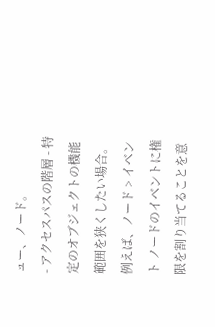ュー、ノード。
- アクセスパスの階層 - 特定のオブジェクトの機能範囲を狭くしたい場合。例えば、ノード > イベント ノードのイベントに権限を割り当てることを意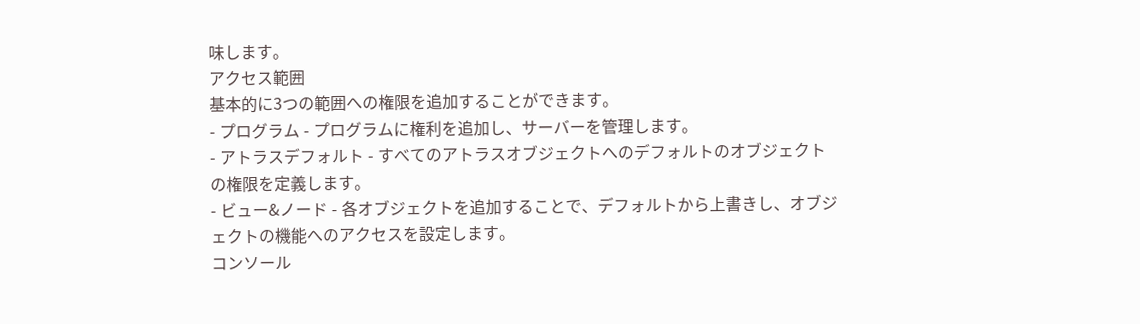味します。
アクセス範囲
基本的に3つの範囲への権限を追加することができます。
- プログラム - プログラムに権利を追加し、サーバーを管理します。
- アトラスデフォルト - すべてのアトラスオブジェクトへのデフォルトのオブジェクトの権限を定義します。
- ビュー&ノード - 各オブジェクトを追加することで、デフォルトから上書きし、オブジェクトの機能へのアクセスを設定します。
コンソール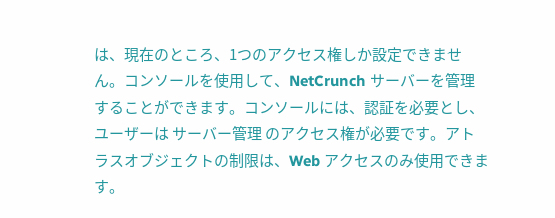は、現在のところ、1つのアクセス権しか設定できません。コンソールを使用して、NetCrunch サーバーを管理することができます。コンソールには、認証を必要とし、ユーザーは サーバー管理 のアクセス権が必要です。アトラスオブジェクトの制限は、Web アクセスのみ使用できます。